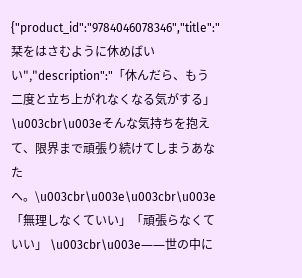{"product_id":"9784046078346","title":"栞をはさむように休めばいい","description":"「休んだら、もう二度と立ち上がれなくなる気がする」 \u003cbr\u003eそんな気持ちを抱えて、限界まで頑張り続けてしまうあなたへ。\u003cbr\u003e\u003cbr\u003e「無理しなくていい」「頑張らなくていい」 \u003cbr\u003e――世の中に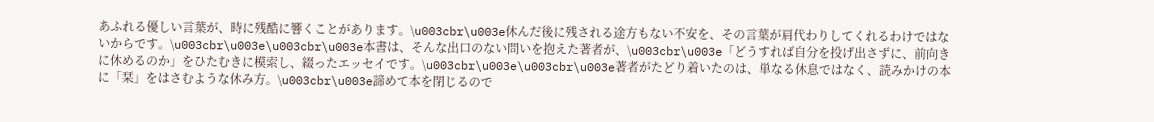あふれる優しい言葉が、時に残酷に響くことがあります。\u003cbr\u003e休んだ後に残される途方もない不安を、その言葉が肩代わりしてくれるわけではないからです。\u003cbr\u003e\u003cbr\u003e本書は、そんな出口のない問いを抱えた著者が、\u003cbr\u003e「どうすれば自分を投げ出さずに、前向きに休めるのか」をひたむきに模索し、綴ったエッセイです。\u003cbr\u003e\u003cbr\u003e著者がたどり着いたのは、単なる休息ではなく、読みかけの本に「栞」をはさむような休み方。\u003cbr\u003e諦めて本を閉じるので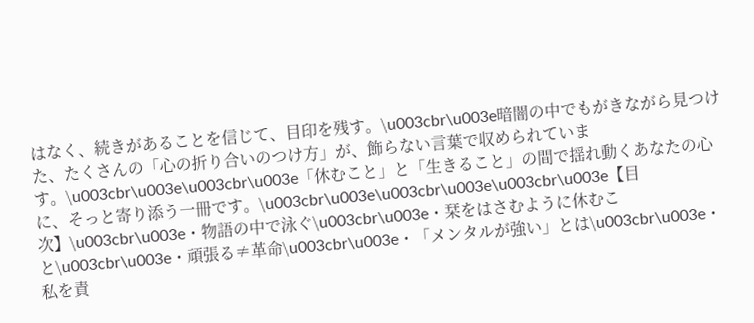はなく、続きがあることを信じて、目印を残す。\u003cbr\u003e暗闇の中でもがきながら見つけた、たくさんの「心の折り合いのつけ方」が、飾らない言葉で収められています。\u003cbr\u003e\u003cbr\u003e「休むこと」と「生きること」の間で揺れ動くあなたの心に、そっと寄り添う一冊です。\u003cbr\u003e\u003cbr\u003e\u003cbr\u003e【目次】\u003cbr\u003e・物語の中で泳ぐ\u003cbr\u003e・栞をはさむように休むこと\u003cbr\u003e・頑張る≠革命\u003cbr\u003e・「メンタルが強い」とは\u003cbr\u003e・私を責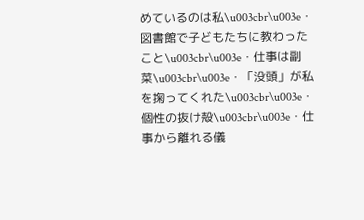めているのは私\u003cbr\u003e・図書館で子どもたちに教わったこと\u003cbr\u003e・仕事は副菜\u003cbr\u003e・「没頭」が私を掬ってくれた\u003cbr\u003e・個性の抜け殻\u003cbr\u003e・仕事から離れる儀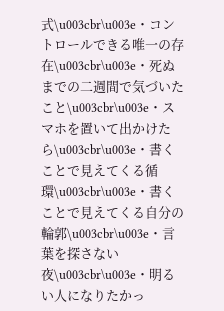式\u003cbr\u003e・コントロールできる唯一の存在\u003cbr\u003e・死ぬまでの二週間で気づいたこと\u003cbr\u003e・スマホを置いて出かけたら\u003cbr\u003e・書くことで見えてくる循環\u003cbr\u003e・書くことで見えてくる自分の輪郭\u003cbr\u003e・言葉を探さない夜\u003cbr\u003e・明るい人になりたかっ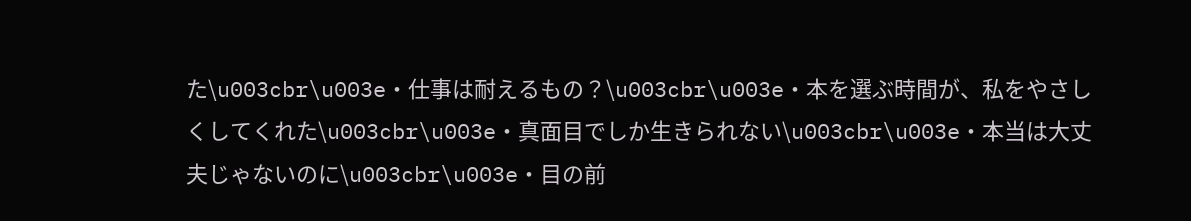た\u003cbr\u003e・仕事は耐えるもの？\u003cbr\u003e・本を選ぶ時間が、私をやさしくしてくれた\u003cbr\u003e・真面目でしか生きられない\u003cbr\u003e・本当は大丈夫じゃないのに\u003cbr\u003e・目の前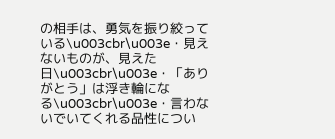の相手は、勇気を振り絞っている\u003cbr\u003e・見えないものが、見えた日\u003cbr\u003e・「ありがとう」は浮き輪になる\u003cbr\u003e・言わないでいてくれる品性につい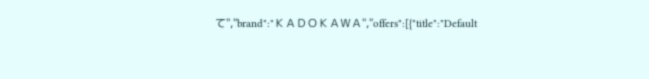て","brand":"ＫＡＤＯＫＡＷＡ","offers":[{"title":"Default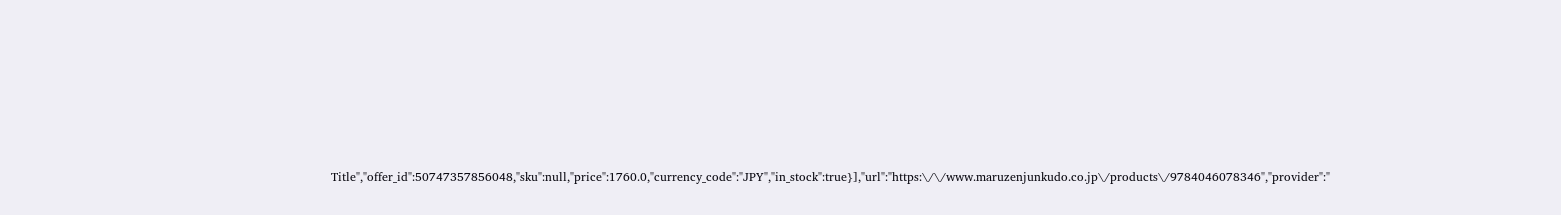Title","offer_id":50747357856048,"sku":null,"price":1760.0,"currency_code":"JPY","in_stock":true}],"url":"https:\/\/www.maruzenjunkudo.co.jp\/products\/9784046078346","provider":"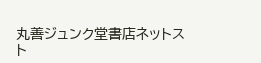丸善ジュンク堂書店ネットスト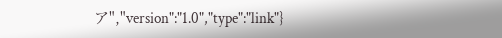ア","version":"1.0","type":"link"}